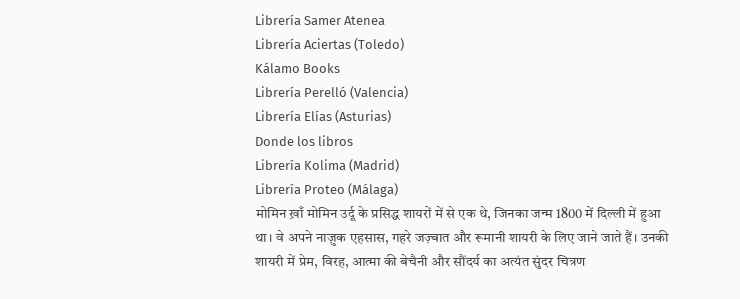Librería Samer Atenea
Librería Aciertas (Toledo)
Kálamo Books
Librería Perelló (Valencia)
Librería Elías (Asturias)
Donde los libros
Librería Kolima (Madrid)
Librería Proteo (Málaga)
मोमिन ख़ाँ मोमिन उर्दू के प्रसिद्ध शायरों में से एक थे, जिनका जन्म 1800 में दिल्ली में हुआ था। वे अपने नाज़ुक एहसास, गहरे जज़्बात और रूमानी शायरी के लिए जाने जाते हैं। उनकी शायरी में प्रेम, विरह, आत्मा की बेचैनी और सौंदर्य का अत्यंत सुंदर चित्रण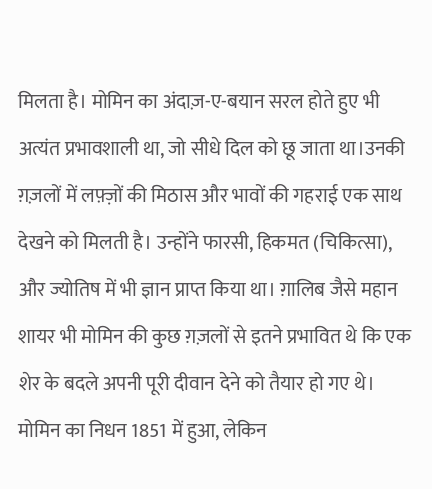मिलता है। मोमिन का अंदाज़-ए-बयान सरल होते हुए भी अत्यंत प्रभावशाली था, जो सीधे दिल को छू जाता था।उनकी ग़ज़लों में लफ़्ज़ों की मिठास और भावों की गहराई एक साथ देखने को मिलती है। उन्होंने फारसी, हिकमत (चिकित्सा), और ज्योतिष में भी ज्ञान प्राप्त किया था। ग़ालिब जैसे महान शायर भी मोमिन की कुछ ग़ज़लों से इतने प्रभावित थे कि एक शेर के बदले अपनी पूरी दीवान देने को तैयार हो गए थे। मोमिन का निधन 1851 में हुआ, लेकिन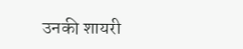उनकी शायरी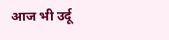आज भी उर्दू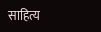साहित्य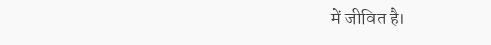में जीवित है।